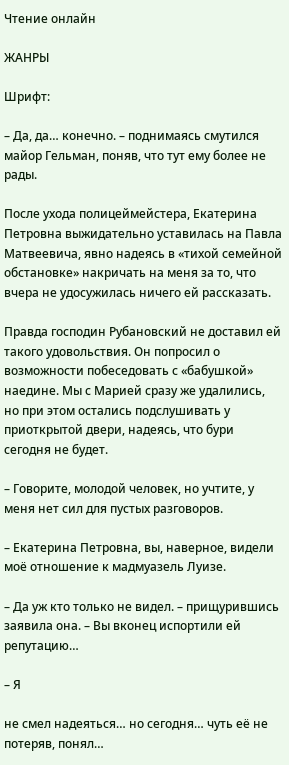Чтение онлайн

ЖАНРЫ

Шрифт:

– Да, да… конечно. – поднимаясь смутился майор Гельман, поняв, что тут ему более не рады.

После ухода полицеймейстера, Екатерина Петровна выжидательно уставилась на Павла Матвеевича, явно надеясь в «тихой семейной обстановке» накричать на меня за то, что вчера не удосужилась ничего ей рассказать.

Правда господин Рубановский не доставил ей такого удовольствия. Он попросил о возможности побеседовать с «бабушкой» наедине. Мы с Марией сразу же удалились, но при этом остались подслушивать у приоткрытой двери, надеясь, что бури сегодня не будет.

– Говорите, молодой человек, но учтите, у меня нет сил для пустых разговоров.

– Екатерина Петровна, вы, наверное, видели моё отношение к мадмуазель Луизе.

– Да уж кто только не видел. – прищурившись заявила она. – Вы вконец испортили ей репутацию…

– Я

не смел надеяться… но сегодня… чуть её не потеряв, понял…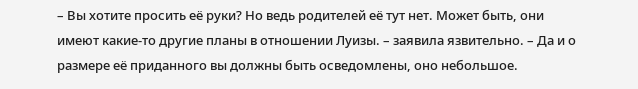– Вы хотите просить её руки? Но ведь родителей её тут нет. Может быть, они имеют какие-то другие планы в отношении Луизы. – заявила язвительно. – Да и о размере её приданного вы должны быть осведомлены, оно небольшое.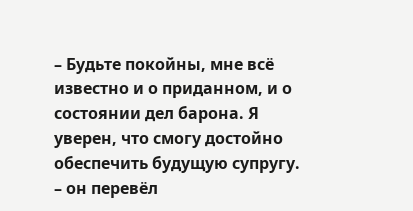– Будьте покойны, мне всё известно и о приданном, и о состоянии дел барона. Я уверен, что смогу достойно обеспечить будущую супругу. – он перевёл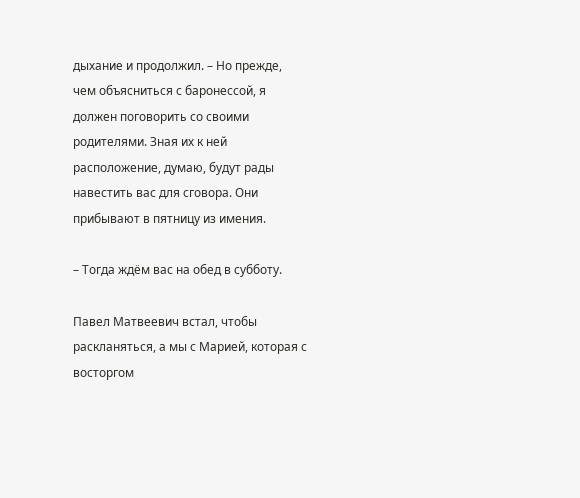дыхание и продолжил. – Но прежде, чем объясниться с баронессой, я должен поговорить со своими родителями. Зная их к ней расположение, думаю, будут рады навестить вас для сговора. Они прибывают в пятницу из имения.

– Тогда ждём вас на обед в субботу.

Павел Матвеевич встал, чтобы раскланяться, а мы с Марией, которая с восторгом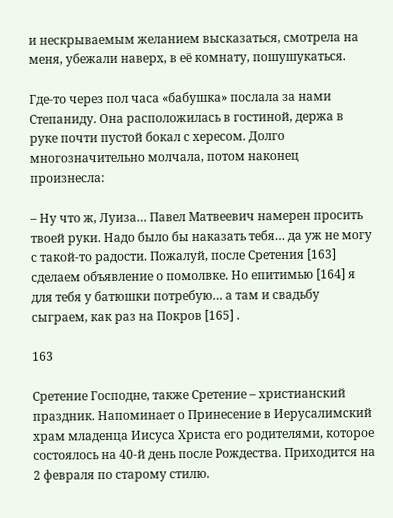и нескрываемым желанием высказаться, смотрела на меня, убежали наверх, в её комнату, пошушукаться.

Где-то через пол часа «бабушка» послала за нами Степаниду. Она расположилась в гостиной, держа в руке почти пустой бокал с хересом. Долго многозначительно молчала, потом наконец произнесла:

– Ну что ж, Луиза… Павел Матвеевич намерен просить твоей руки. Надо было бы наказать тебя… да уж не могу с такой-то радости. Пожалуй, после Сретения [163] сделаем объявление о помолвке. Но епитимью [164] я для тебя у батюшки потребую… а там и свадьбу сыграем, как раз на Покров [165] .

163

Сретение Господне, также Сретение – христианский праздник. Напоминает о Принесение в Иерусалимский храм младенца Иисуса Христа его родителями, которое состоялось на 40-й день после Рождества. Приходится на 2 февраля по старому стилю.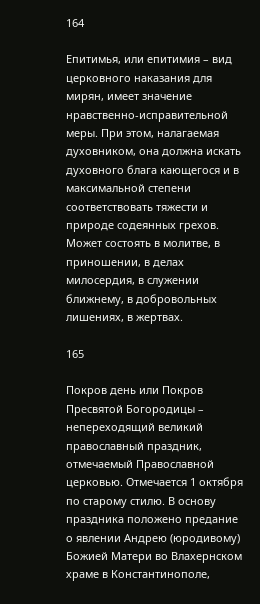164

Епитимья, или епитимия – вид церковного наказания для мирян, имеет значение нравственно-исправительной меры. При этом, налагаемая духовником, она должна искать духовного блага кающегося и в максимальной степени соответствовать тяжести и природе содеянных грехов. Может состоять в молитве, в приношении, в делах милосердия, в служении ближнему, в добровольных лишениях, в жертвах.

165

Покров день или Покров Пресвятой Богородицы – непереходящий великий православный праздник, отмечаемый Православной церковью. Отмечается 1 октября по старому стилю. В основу праздника положено предание о явлении Андрею (юродивому) Божией Матери во Влахернском храме в Константинополе,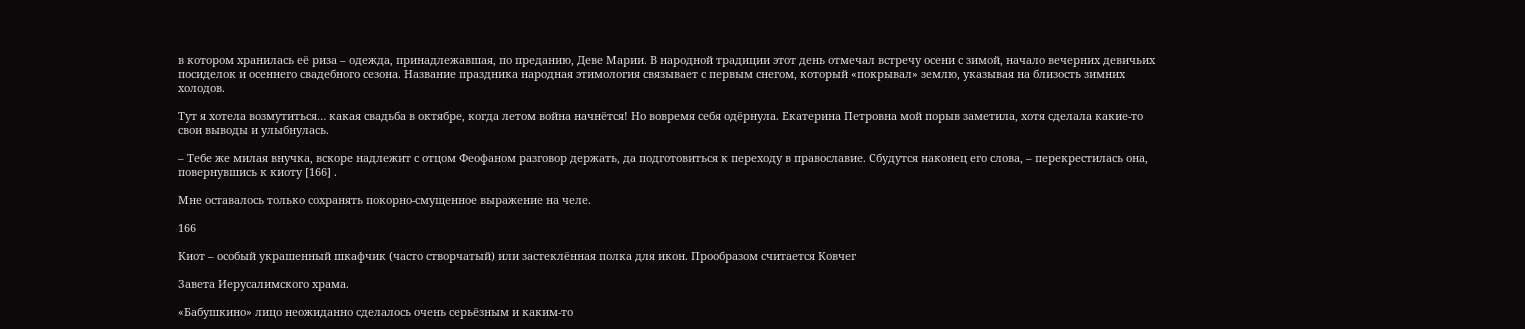в котором хранилась её риза – одежда, принадлежавшая, по преданию, Деве Марии. В народной традиции этот день отмечал встречу осени с зимой, начало вечерних девичьих посиделок и осеннего свадебного сезона. Название праздника народная этимология связывает с первым снегом, который «покрывал» землю, указывая на близость зимних холодов.

Тут я хотела возмутиться… какая свадьба в октябре, когда летом война начнётся! Но вовремя себя одёрнула. Екатерина Петровна мой порыв заметила, хотя сделала какие-то свои выводы и улыбнулась.

– Тебе же милая внучка, вскоре надлежит с отцом Феофаном разговор держать, да подготовиться к переходу в православие. Сбудутся наконец его слова, – перекрестилась она, повернувшись к киоту [166] .

Мне оставалось только сохранять покорно-смущенное выражение на челе.

166

Киот – особый украшенный шкафчик (часто створчатый) или застеклённая полка для икон. Прообразом считается Ковчег

Завета Иерусалимского храма.

«Бабушкино» лицо неожиданно сделалось очень серьёзным и каким-то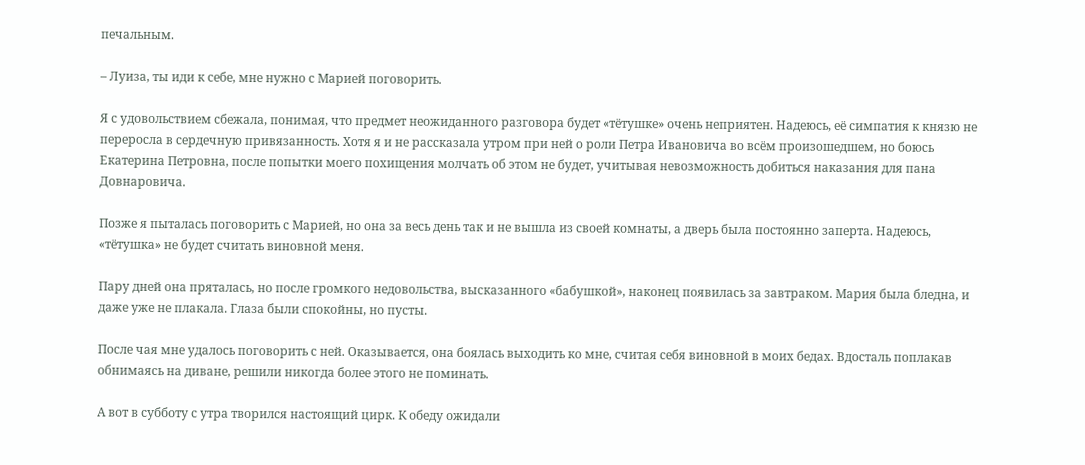печальным.

– Луиза, ты иди к себе, мне нужно с Марией поговорить.

Я с удовольствием сбежала, понимая, что предмет неожиданного разговора будет «тётушке» очень неприятен. Надеюсь, её симпатия к князю не переросла в сердечную привязанность. Хотя я и не рассказала утром при ней о роли Петра Ивановича во всём произошедшем, но боюсь Екатерина Петровна, после попытки моего похищения молчать об этом не будет, учитывая невозможность добиться наказания для пана Довнаровича.

Позже я пыталась поговорить с Марией, но она за весь день так и не вышла из своей комнаты, а дверь была постоянно заперта. Надеюсь, «тётушка» не будет считать виновной меня.

Пару дней она пряталась, но после громкого недовольства, высказанного «бабушкой», наконец появилась за завтраком. Мария была бледна, и даже уже не плакала. Глаза были спокойны, но пусты.

После чая мне удалось поговорить с ней. Оказывается, она боялась выходить ко мне, считая себя виновной в моих бедах. Вдосталь поплакав обнимаясь на диване, решили никогда более этого не поминать.

А вот в субботу с утра творился настоящий цирк. К обеду ожидали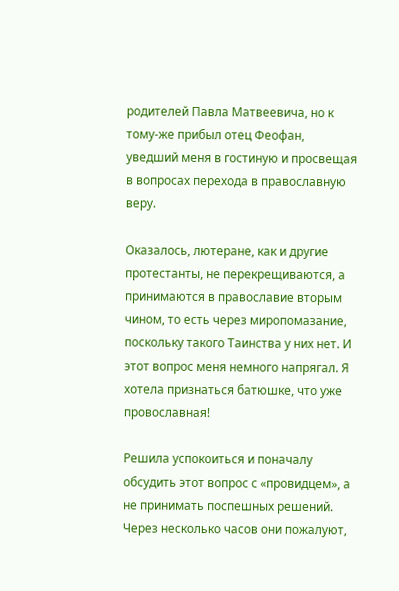родителей Павла Матвеевича, но к тому-же прибыл отец Феофан, уведший меня в гостиную и просвещая в вопросах перехода в православную веру.

Оказалось, лютеране, как и другие протестанты, не перекрещиваются, а принимаются в православие вторым чином, то есть через миропомазание, поскольку такого Таинства у них нет. И этот вопрос меня немного напрягал. Я хотела признаться батюшке, что уже провославная!

Решила успокоиться и поначалу обсудить этот вопрос с «провидцем», а не принимать поспешных решений. Через несколько часов они пожалуют,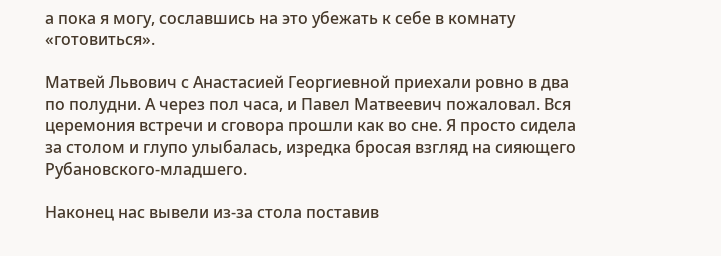а пока я могу, сославшись на это убежать к себе в комнату «готовиться».

Матвей Львович с Анастасией Георгиевной приехали ровно в два по полудни. А через пол часа, и Павел Матвеевич пожаловал. Вся церемония встречи и сговора прошли как во сне. Я просто сидела за столом и глупо улыбалась, изредка бросая взгляд на сияющего Рубановского-младшего.

Наконец нас вывели из-за стола поставив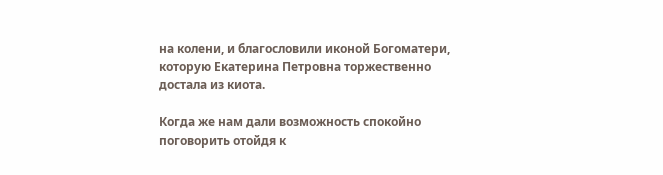на колени, и благословили иконой Богоматери, которую Екатерина Петровна торжественно достала из киота.

Когда же нам дали возможность спокойно поговорить отойдя к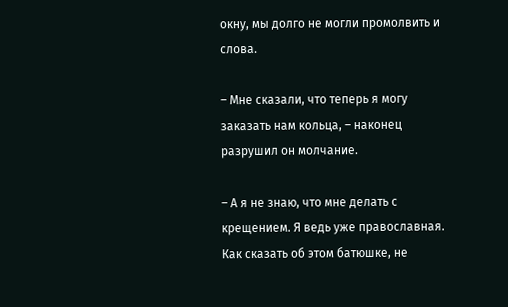окну, мы долго не могли промолвить и слова.

– Мне сказали, что теперь я могу заказать нам кольца, – наконец разрушил он молчание.

– А я не знаю, что мне делать с крещением. Я ведь уже православная. Как сказать об этом батюшке, не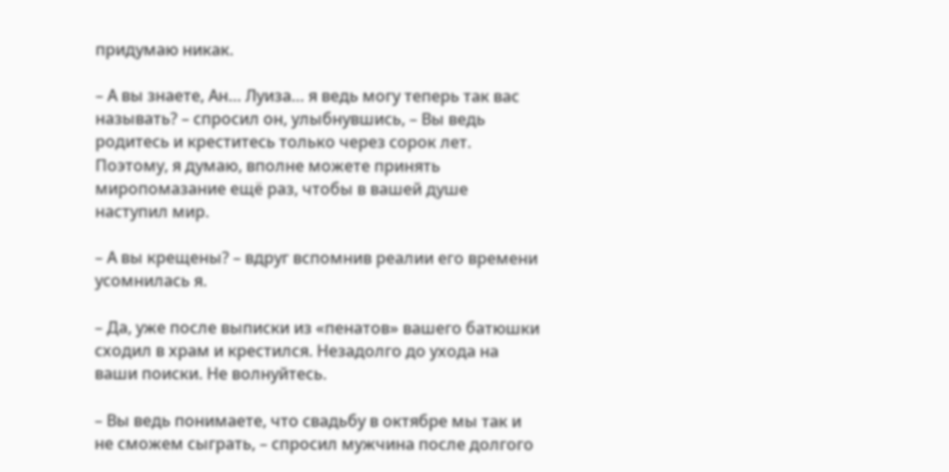придумаю никак.

– А вы знаете, Ан… Луиза… я ведь могу теперь так вас называть? – спросил он, улыбнувшись, – Вы ведь родитесь и креститесь только через сорок лет. Поэтому, я думаю, вполне можете принять миропомазание ещё раз, чтобы в вашей душе наступил мир.

– А вы крещены? – вдруг вспомнив реалии его времени усомнилась я.

– Да, уже после выписки из «пенатов» вашего батюшки сходил в храм и крестился. Незадолго до ухода на ваши поиски. Не волнуйтесь.

– Вы ведь понимаете, что свадьбу в октябре мы так и не сможем сыграть, – спросил мужчина после долгого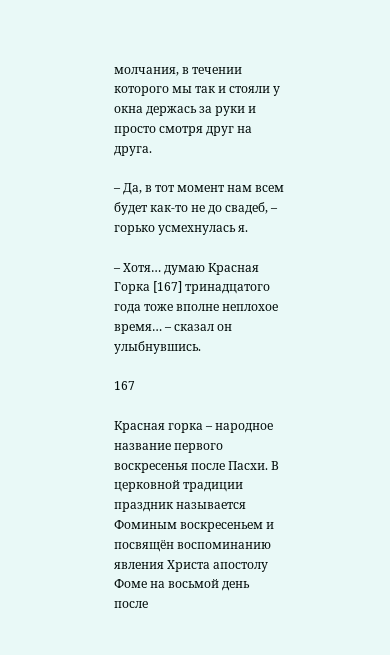молчания, в течении которого мы так и стояли у окна держась за руки и просто смотря друг на друга.

– Да, в тот момент нам всем будет как-то не до свадеб, – горько усмехнулась я.

– Хотя… думаю Красная Горка [167] тринадцатого года тоже вполне неплохое время… – сказал он улыбнувшись.

167

Красная горка – народное название первого воскресенья после Пасхи. В церковной традиции праздник называется Фоминым воскресеньем и посвящён воспоминанию явления Христа апостолу Фоме на восьмой день после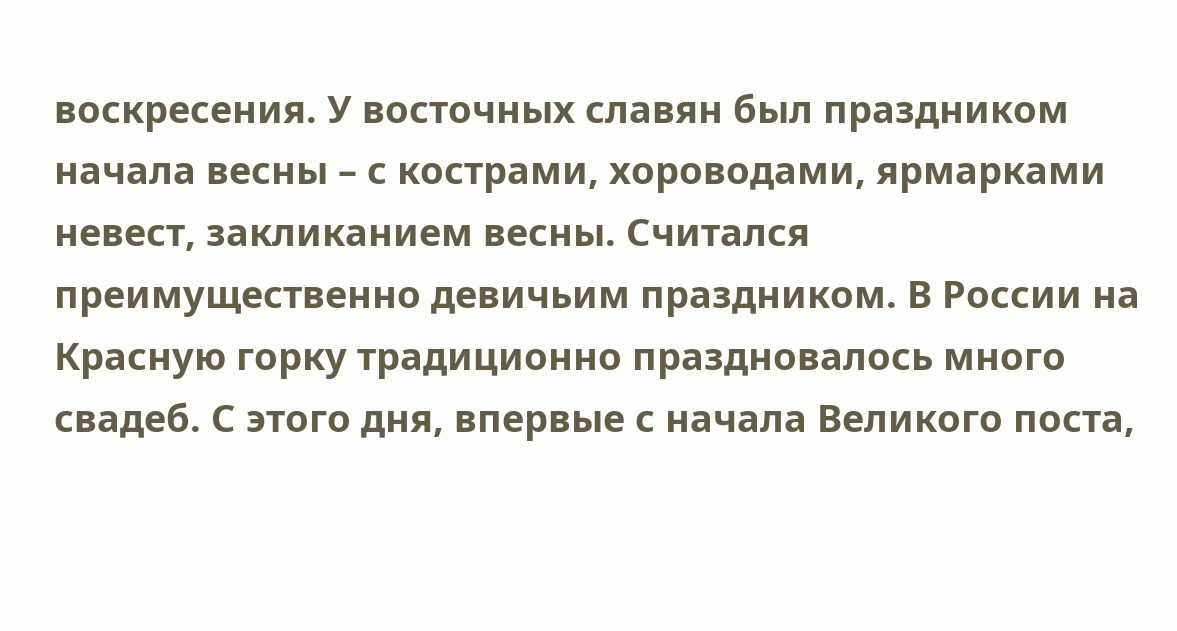воскресения. У восточных славян был праздником начала весны – с кострами, хороводами, ярмарками невест, закликанием весны. Считался преимущественно девичьим праздником. В России на Красную горку традиционно праздновалось много свадеб. С этого дня, впервые с начала Великого поста,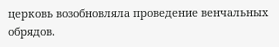церковь возобновляла проведение венчальных обрядов.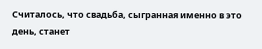Считалось, что свадьба, сыгранная именно в это день, станет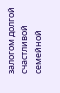залогом долгой счастливой семейной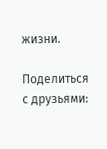жизни.

Поделиться с друзьями: